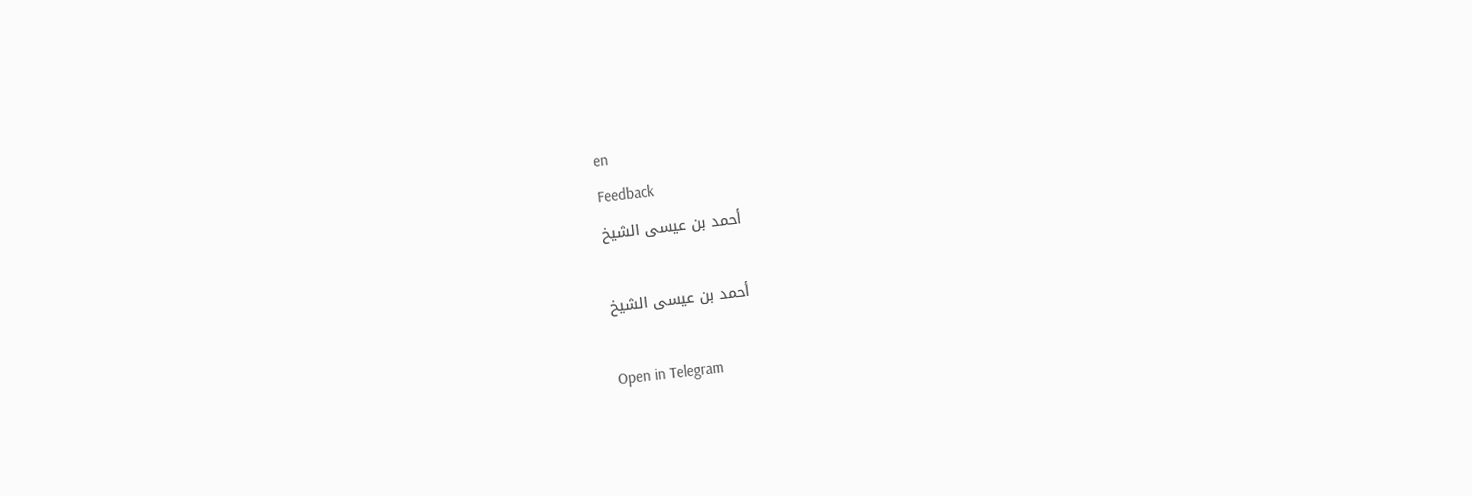en
Feedback
أحمد بن عيسی الشيخ

أحمد بن عيسی الشيخ

Open in Telegram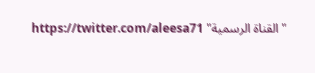"القناة الرسمية" https://twitter.com/aleesa71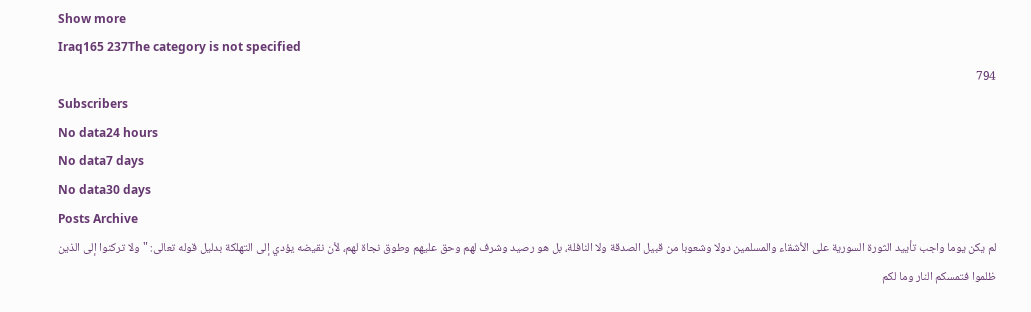Show more
Iraq165 237The category is not specified
794
Subscribers
No data24 hours
No data7 days
No data30 days
Posts Archive
لم يكن يوما واجب تأييد الثورة السورية على الأشقاء والمسلمين دولا وشعوبا من قبيل الصدقة ولا النافلة، بل هو رصيد وشرف لهم وحق عليهم وطوق نجاة لهم، لأن نقيضه يؤدي إلى التهلكة بدليل قوله تعالى: "ولا تركنوا إلى الذين ظلموا فتمسكم النار وما لكم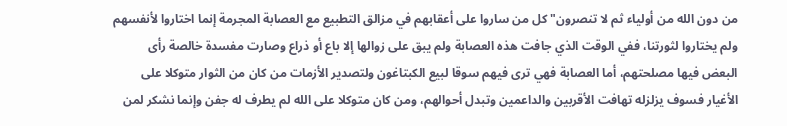من دون الله من أولياء ثم لا تنصرون" كل من ساروا على أعقابهم في مزالق التطبيع مع العصابة المجرمة إنما اختاروا لأنفسهم ولم يختاروا لثورتنا، ففي الوقت الذي جافت هذه العصابة ولم يبق على زوالها إلا باع أو ذراع وصارت مفسدة خالصة رأى البعض فيها مصلحتهم، أما العصابة فهي ترى فيهم سوقا لبيع الكبتاغون ولتصدير الأزمات من كان من الثوار متوكلا على الأغيار فسوف يزلزله تهافت الأقربين والداعمين وتبدل أحوالهم، ومن كان متوكلا على الله لم يطرف له جفن وإنما نشكر لمن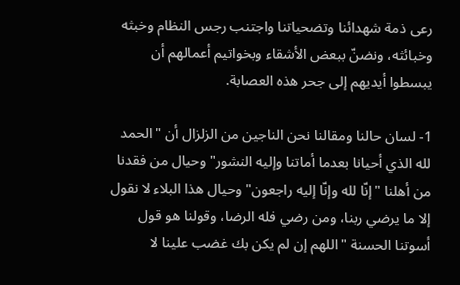رعى ذمة شهدائنا وتضحياتنا واجتنب رجس النظام وخبثه وخبائثه، ونضنّ ببعض الأشقاء وبخواتيم أعمالهم أن يبسطوا أيديهم إلى جحر هذه العصابة.

1- لسان حالنا ومقالنا نحن الناجين من الزلزال أن "الحمد لله الذي أحيانا بعدما أماتنا وإليه النشور" وحيال من فقدنا من أهلنا "إنّا لله وإنّا إليه راجعون" وحيال هذا البلاء لا نقول إلا ما يرضي ربنا، ومن رضي فله الرضا، وقولنا هو قول أسوتنا الحسنة "اللهم إن لم يكن بك غضب علينا لا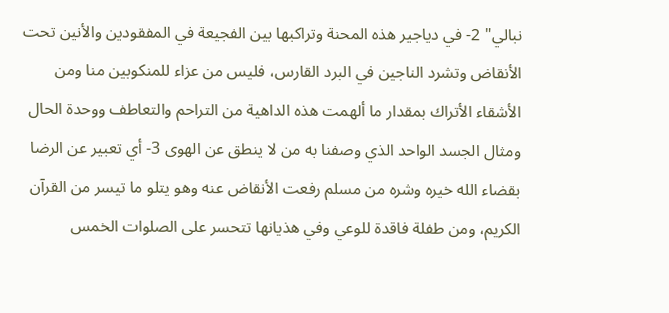نبالي" 2- في دياجير هذه المحنة وتراكبها بين الفجيعة في المفقودين والأنين تحت الأنقاض وتشرد الناجين في البرد القارس، فليس من عزاء للمنكوبين منا ومن الأشقاء الأتراك بمقدار ما ألهمت هذه الداهية من التراحم والتعاطف ووحدة الحال ومثال الجسد الواحد الذي وصفنا به من لا ينطق عن الهوى 3- أي تعبير عن الرضا بقضاء الله خيره وشره من مسلم رفعت الأنقاض عنه وهو يتلو ما تيسر من القرآن الكريم، ومن طفلة فاقدة للوعي وفي هذيانها تتحسر على الصلوات الخمس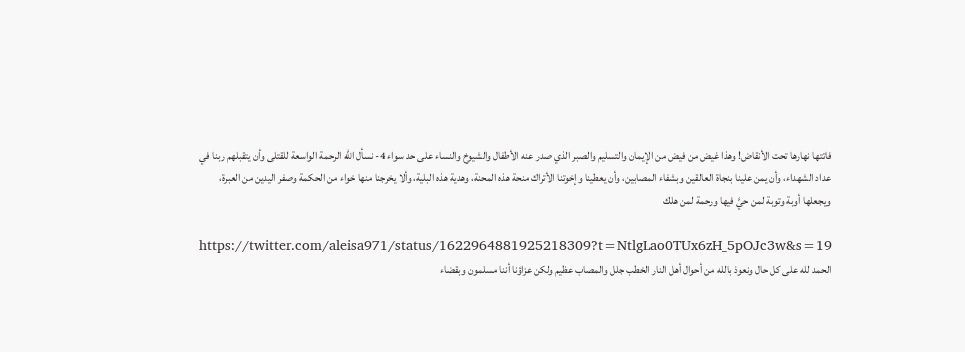فاتتها نهارها تحت الأنقاض! وهذا غيض من فيض من الإيمان والتسليم والصبر الذي صدر عنه الأطفال والشيوخ والنساء على حد سواء 4- نسأل الله الرحمة الواسعة للقتلى وأن يتقبلهم ربنا في عداد الشهداء، وأن يمن علينا بنجاة العالقين وبشفاء المصابين، وأن يعطينا وإخوتنا الأتراك منحة هذه المحنة، وهدية هذه البلية، وألا يخرجنا منها خواء من الحكمة وصفر اليدين من العبرة، ويجعلها أوبة وتوبة لمن حيَّ فيها ورحمة لمن هلك

https://twitter.com/aleisa971/status/1622964881925218309?t=NtlgLao0TUx6zH_5pOJc3w&s=19 الحمد لله على كل حال ونعوذ بالله من أحوال أهل النار الخطب جلل والمصاب عظيم ولكن عزاؤنا أننا مسلمون وبقضاء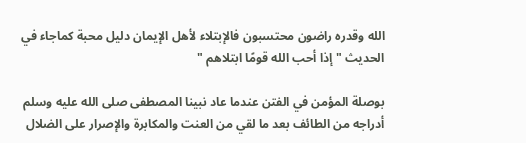الله وقدره راضون محتسبون فالإبتلاء لأهل الإيمان دليل محبة كماجاء في الحديث " إذا أحب الله قومًا ابتلاهم "

بوصلة المؤمن في الفتن عندما عاد نبينا المصطفى صلى الله عليه وسلم أدراجه من الطائف بعد ما لقي من العنت والمكابرة والإصرار على الضلال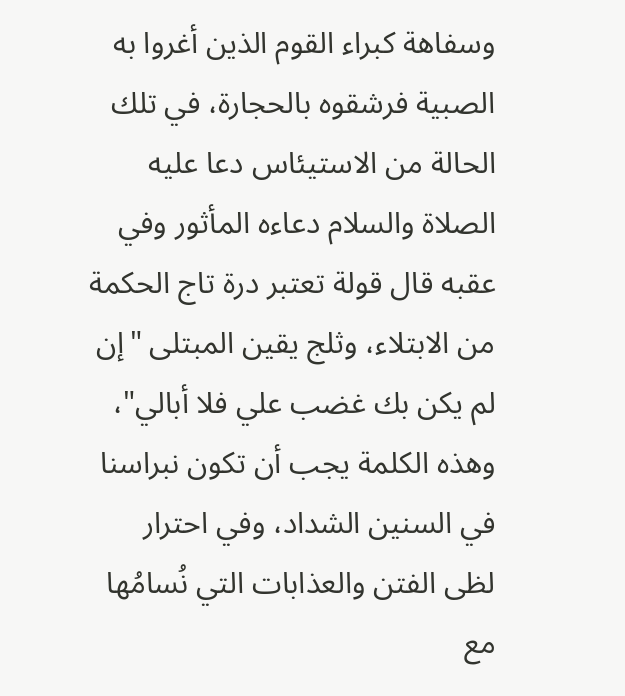وسفاهة كبراء القوم الذين أغروا به الصبية فرشقوه بالحجارة، في تلك الحالة من الاستيئاس دعا عليه الصلاة والسلام دعاءه المأثور وفي عقبه قال قولة تعتبر درة تاج الحكمة من الابتلاء، وثلج يقين المبتلى "إن لم يكن بك غضب علي فلا أبالي"، وهذه الكلمة يجب أن تكون نبراسنا في السنين الشداد، وفي احترار لظى الفتن والعذابات التي نُسامُها مع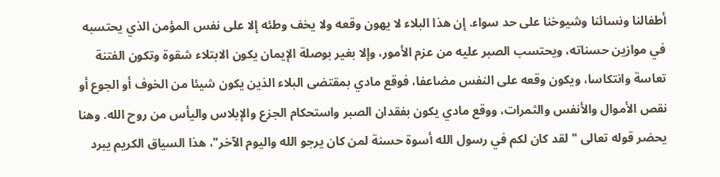أطفالنا ونسائنا وشيوخنا على حد سواء. إن هذا البلاء لا يهون وقعه ولا يخف وطئه إلا على نفس المؤمن الذي يحتسبه في موازين حسناته، ويحتسب الصبر عليه من عزم الأمور، وإلا بغير بوصلة الإيمان يكون الابتلاء شقوة وتكون الفتنة تعاسة وانتكاسا، ويكون وقعه على النفس مضاعفا، فوقع مادي بمقتضى البلاء الذين يكون شيئا من الخوف أو الجوع أو نقص الأموال والأنفس والثمرات، ووقع مادي يكون بفقدان الصبر واستحكام الجزع والإبلاس واليأس من روح الله. وهنا يحضر قوله تعالى "لقد كان لكم في رسول الله أسوة حسنة لمن كان يرجو الله واليوم الآخر"، هذا السياق الكريم يبرد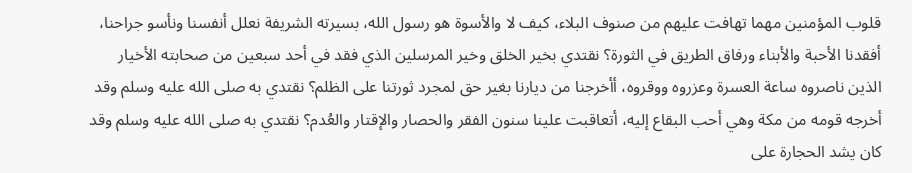قلوب المؤمنين مهما تهافت عليهم من صنوف البلاء، كيف لا والأسوة هو رسول الله، بسيرته الشريفة نعلل أنفسنا ونأسو جراحنا، أفقدنا الأحبة والأبناء ورفاق الطريق في الثورة؟ نقتدي بخير الخلق وخير المرسلين الذي فقد في أحد سبعين من صحابته الأخيار الذين ناصروه ساعة العسرة وعزروه ووقروه، أأخرجنا من ديارنا بغير حق لمجرد ثورتنا على الظلم؟ نقتدي به صلى الله عليه وسلم وقد أخرجه قومه من مكة وهي أحب البقاع إليه، أتعاقبت علينا سنون الفقر والحصار والإقتار والعُدم؟ نقتدي به صلى الله عليه وسلم وقد كان يشد الحجارة على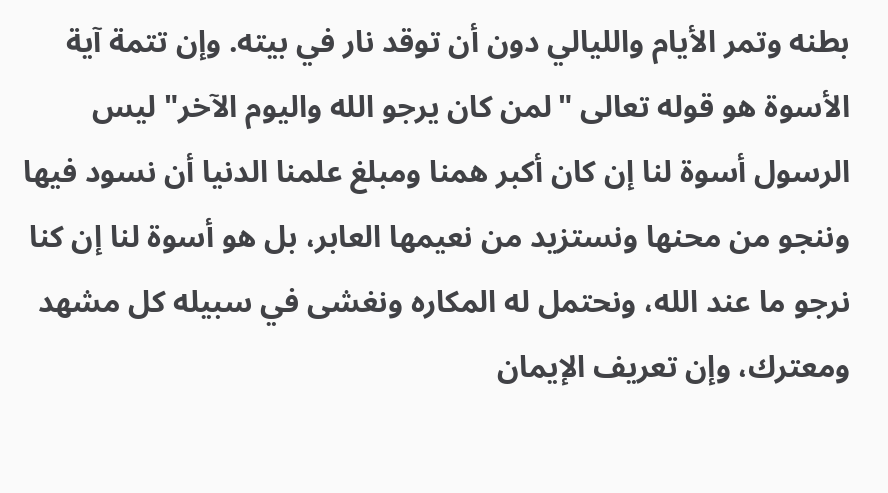بطنه وتمر الأيام والليالي دون أن توقد نار في بيته. وإن تتمة آية الأسوة هو قوله تعالى "لمن كان يرجو الله واليوم الآخر" ليس الرسول أسوة لنا إن كان أكبر همنا ومبلغ علمنا الدنيا أن نسود فيها وننجو من محنها ونستزيد من نعيمها العابر، بل هو أسوة لنا إن كنا نرجو ما عند الله، ونحتمل له المكاره ونغشى في سبيله كل مشهد ومعترك، وإن تعريف الإيمان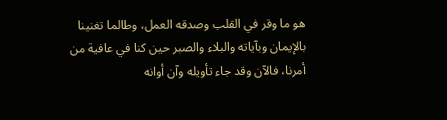هو ما وقر في القلب وصدقه العمل، وطالما تغنينا بالإيمان وبآياته والبلاء والصبر حين كنا في عافية من أمرنا، فالآن وقد جاء تأويله وآن أوانه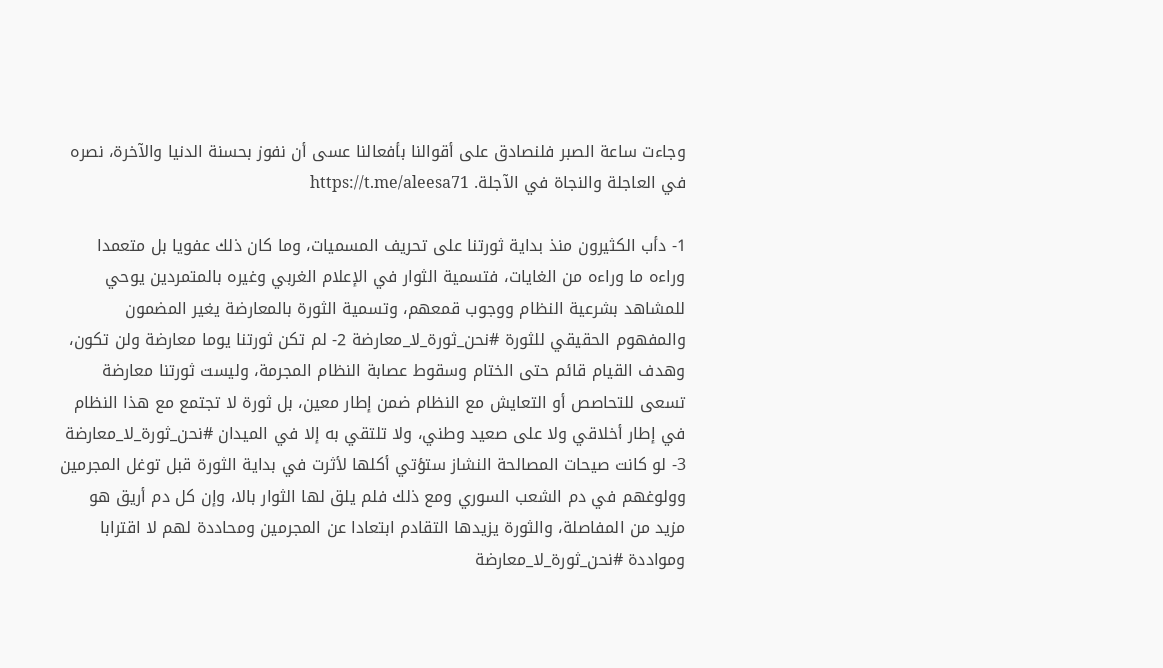وجاءت ساعة الصبر فلنصادق على أقوالنا بأفعالنا عسى أن نفوز بحسنة الدنيا والآخرة، نصره في العاجلة والنجاة في الآجلة. https://t.me/aleesa71

1- دأب الكثيرون منذ بداية ثورتنا على تحريف المسميات، وما كان ذلك عفويا بل متعمدا وراءه ما وراءه من الغايات، فتسمية الثوار في الإعلام الغربي وغيره بالمتمردين يوحي للمشاهد بشرعية النظام ووجوب قمعهم، وتسمية الثورة بالمعارضة يغير المضمون والمفهوم الحقيقي للثورة #نحن_ثورة_لا_معارضة 2- لم تكن ثورتنا يوما معارضة ولن تكون، وهدف القيام قائم حتى الختام وسقوط عصابة النظام المجرمة، وليست ثورتنا معارضة تسعى للتحاصص أو التعايش مع النظام ضمن إطار معين، بل ثورة لا تجتمع مع هذا النظام في إطار أخلاقي ولا على صعيد وطني، ولا تلتقي به إلا في الميدان #نحن_ثورة_لا_معارضة 3- لو كانت صيحات المصالحة النشاز ستؤتي أكلها لأثرت في بداية الثورة قبل توغل المجرمين وولوغهم في دم الشعب السوري ومع ذلك فلم يلق لها الثوار بالا، وإن كل دم أريق هو مزيد من المفاصلة، والثورة يزيدها التقادم ابتعادا عن المجرمين ومحاددة لهم لا اقترابا ومواددة #نحن_ثورة_لا_معارضة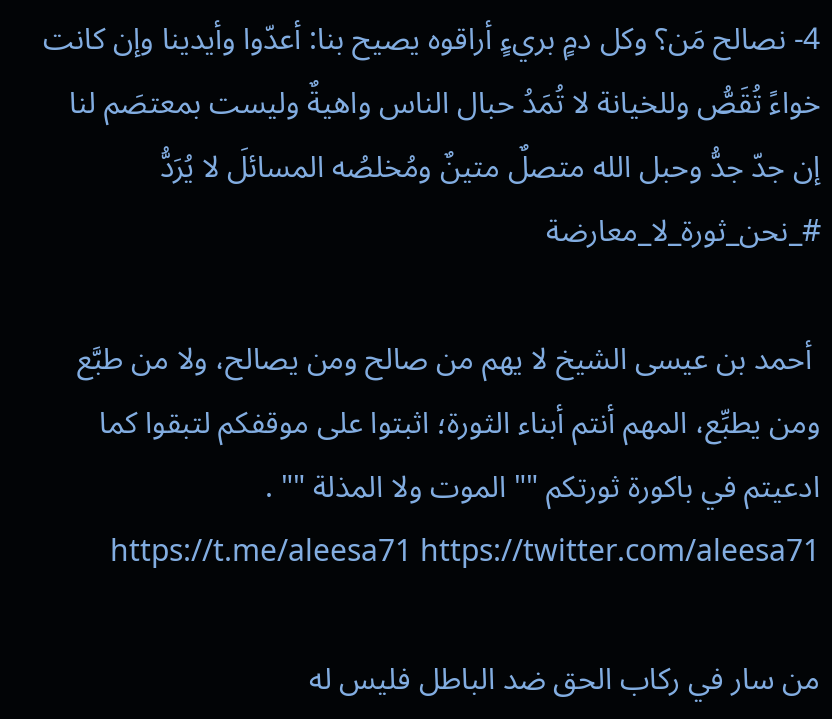4- نصالح مَن؟ وكل دمٍ بريءٍ أراقوه يصيح بنا: أعدّوا وأيدينا وإن كانت خواءً تُقَصُّ وللخيانة لا تُمَدُ حبال الناس واهيةٌ وليست بمعتصَم لنا إن جدّ جدُّ وحبل الله متصلٌ متينٌ ومُخلصُه المسائلَ لا يُرَدُّ #_نحن_ثورة_لا_معارضة

 أحمد بن عيسى الشيخ لا يهم من صالح ومن يصالح، ولا من طبَّع ومن يطبِّع، المهم أنتم أبناء الثورة؛ اثبتوا على موقفكم لتبقوا كما ادعيتم في باكورة ثورتكم "" الموت ولا المذلة "" . https://t.me/aleesa71 https://twitter.com/aleesa71

من سار في ركاب الحق ضد الباطل فليس له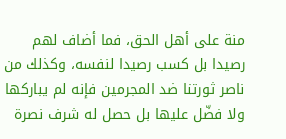منة على أهل الحق، فما أضاف لهم رصيدا بل كسب رصيدا لنفسه، وكذلك من ناصر ثورتنا ضد المجرمين فإنه لم يباركها ولا فضّل عليها بل حصل له شرف نصرة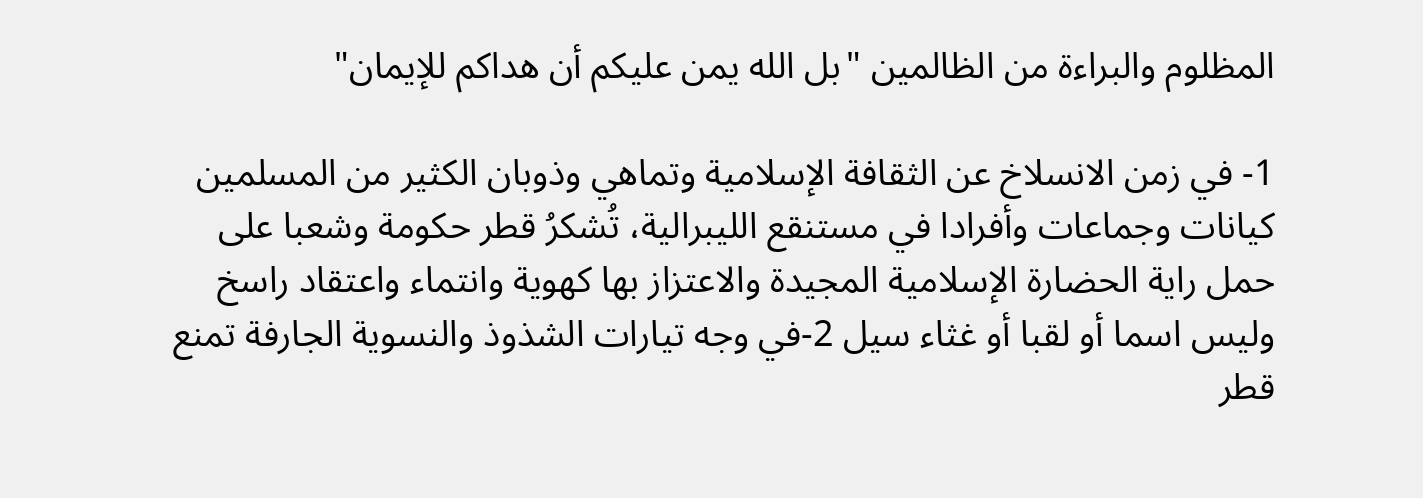المظلوم والبراءة من الظالمين "بل الله يمن عليكم أن هداكم للإيمان"

1- في زمن الانسلاخ عن الثقافة الإسلامية وتماهي وذوبان الكثير من المسلمين كيانات وجماعات وأفرادا في مستنقع الليبرالية، تُشكرُ قطر حكومة وشعبا على حمل راية الحضارة الإسلامية المجيدة والاعتزاز بها كهوية وانتماء واعتقاد راسخ وليس اسما أو لقبا أو غثاء سيل 2-في وجه تيارات الشذوذ والنسوية الجارفة تمنع قطر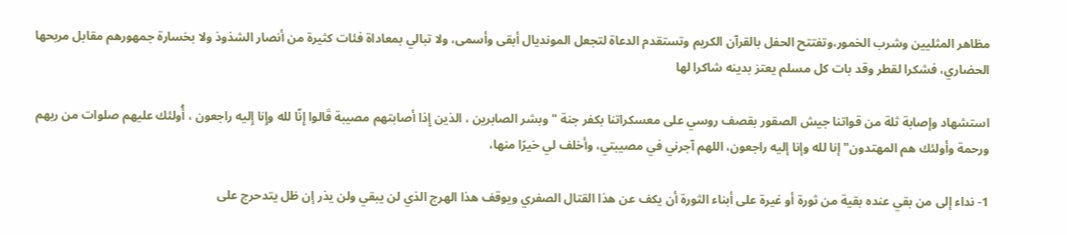مظاهر المثليين وشرب الخمور،وتفتتح الحفل بالقرآن الكريم وتستقدم الدعاة لتجعل المونديال أبقى وأسمى، ولا تبالي بمعاداة فئات كثيرة من أنصار الشذوذ ولا بخسارة جمهورهم مقابل مربحها الحضاري، فشكرا لقطر وقد بات كل مسلم يعتز بدينه شاكرا لها

استشهاد وإصابة ثلة من قواتنا جيش الصقور بقصف روسي على معسكراتنا بكفر جنة " وبشر الصابرين ، الذين إِذا أصابتهم مصيبة قَالوا إِنّا لله وإِنا إِليه راجعون ، أُولئك عليهم صلوات من ربهم ورحمة وأولئك هم المهتدون" إنا لله وإنا إليه راجعون، اللهم آجرني في مصيبتي، وأخلف لي خيرًا منها،

1- نداء إلى من بقي عنده بقية من ثورة أو غيرة على أبناء الثورة أن يكف عن هذا القتال الصفري ويوقف هذا الهرج الذي لن يبقي ولن يذر إن ظل يتدحرج على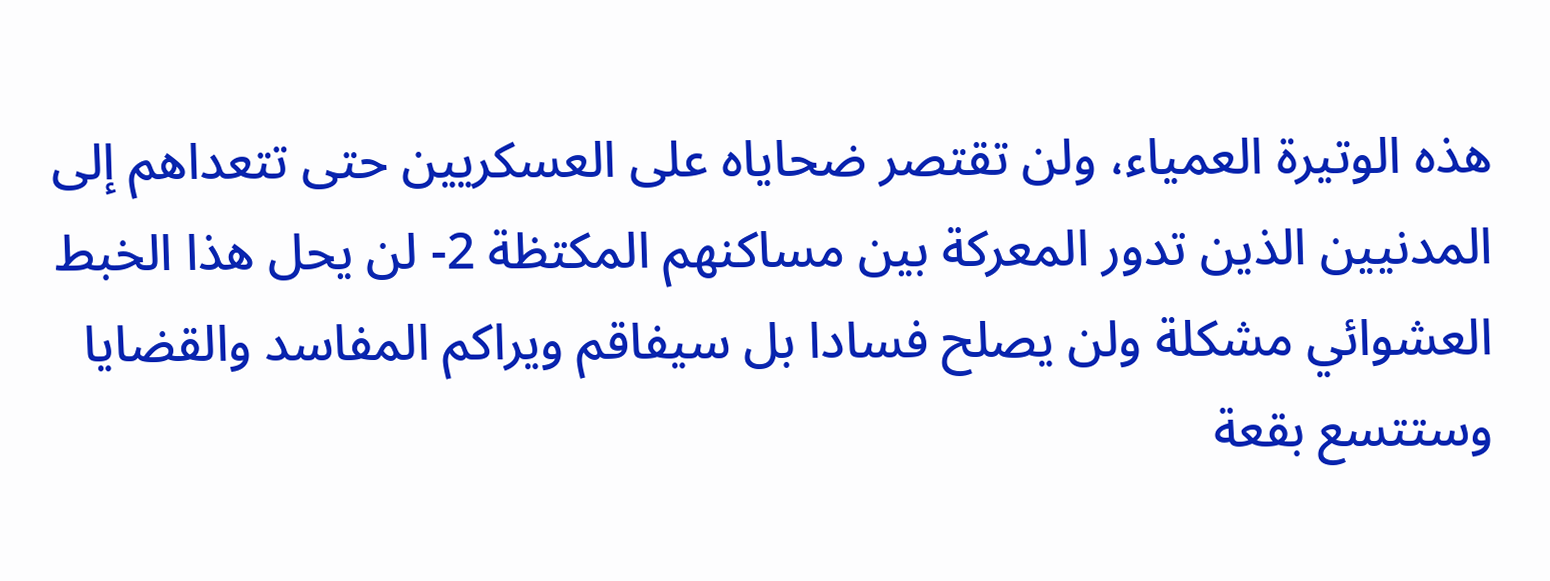هذه الوتيرة العمياء، ولن تقتصر ضحاياه على العسكريين حتى تتعداهم إلى المدنيين الذين تدور المعركة بين مساكنهم المكتظة 2- لن يحل هذا الخبط العشوائي مشكلة ولن يصلح فسادا بل سيفاقم ويراكم المفاسد والقضايا وستتسع بقعة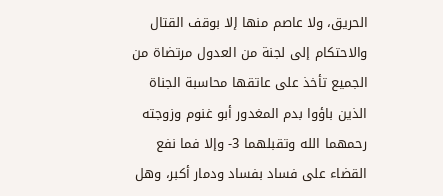الحريق، ولا عاصم منها إلا بوقف القتال والاحتكام إلى لجنة من العدول مرتضاة من الجميع تأخذ على عاتقها محاسبة الجناة الذين باؤوا بدم المغدور أبو غنوم وزوجته رحمهما الله وتقبلهما 3- وإلا فما نفع القضاء على فساد بفساد ودمار أكبر، وهل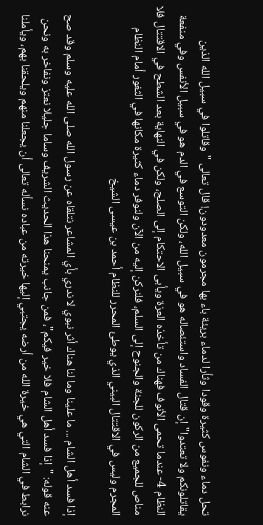تحل دماء ونفوس كثيرة وقودا وثأرا لدماء بريئة باء بها مجرمون معدودون! قال تعالى "وقاتلوا في سبيل الله الذين يقاتلونكم ولا تعتدوا" إن قتال الفساد واستئصاله هو في سبيل الله، ولكن التوسع في الدم هو في سبيل الأنفس وفي منفعة النظام 4- عندما تحمى الأنوف فهناك من تأخذه العزة ويأبى الاحتكام إلى الصلح، ولكن في النهاية بعد الشطح في الاقتتال فلا مناص للجميع من الركون للجنة والجنوح إلى السلم، فلنركن إليه من الآن ولنوفر دماء كثيرة مكانها في الثغور أمام النظام المجرم وليس في الاقتتال البيني الذي يوطئ المحرر للنظام أحمد بن عيسى الشيخ

إذا فسد أهل الشام ... ما علينا وما لنا هناك أثر نبوي لا ندري بأي المشاعر نتلقاه عن رسول الله صلى الله عليه وسلم وقد صح عنه قوله: "إذا فسد أهل الشام فلا خير فيكم"، فمن جانب يمنحنا هذا الحديث الشريف وساما جليلا نعتز ونفاخر به ونحن نرابط في الشام التي هي خيرة الله من أرضه يجتبي إليها خيرته من عباده نسأله تعالى أن يجعلنا منهم ويلحقنا بهم، ويأملنا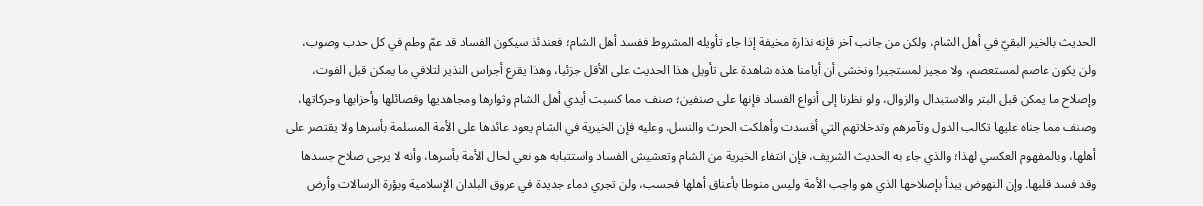الحديث بالخير البقيّ في أهل الشام، ولكن من جانب آخر فإنه نذارة مخيفة إذا جاء تأويله المشروط ففسد أهل الشام؛ فعندئذ سيكون الفساد قد عمّ وطم في كل حدب وصوب، ولن يكون عاصم لمستعصم، ولا مجير لمستجير! ونخشى أن أيامنا هذه شاهدة على تأويل هذا الحديث على الأقل جزئيا، وهذا يقرع أجراس النذير لتلافي ما يمكن قبل الفوت، وإصلاح ما يمكن قبل البتر والاستبدال والزوال، ولو نظرنا إلى أنواع الفساد فإنها على صنفين؛ صنف مما كسبت أيدي أهل الشام وثوارها ومجاهديها وفصائلها وأحزابها وحركاتها، وصنف مما جناه عليها تكالب الدول وتآمرهم وتدخلاتهم التي أفسدت وأهلكت الحرث والنسل. وعليه فإن الخيرية في الشام يعود عائدها على الأمة المسلمة بأسرها ولا يقتصر على أهلها، وبالمفهوم العكسي لهذا؛ والذي جاء به الحديث الشريف، فإن انتفاء الخيرية من الشام وتعشيش الفساد واستتبابه هو نعي لحال الأمة بأسرها، وأنه لا يرجى صلاح جسدها وقد فسد قلبها. وإن النهوض يبدأ بإصلاحها الذي هو واجب الأمة وليس منوطا بأعناق أهلها فحسب، ولن تجري دماء جديدة في عروق البلدان الإسلامية وبؤرة الرسالات وأرض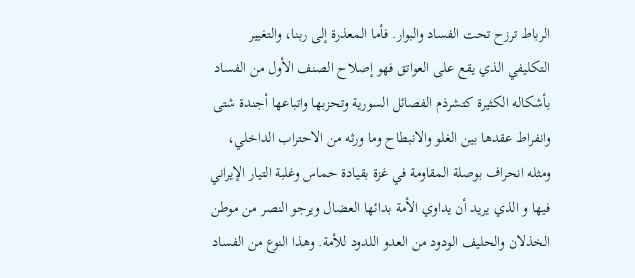الرباط ترزح تحت الفساد والبوار. فأما المعذرة إلى ربنا، والتغيير التكليفي الذي يقع على العواتق فهو إصلاح الصنف الأول من الفساد بأشكاله الكثيرة كتشرذم الفصائل السورية وتحزبها واتباعها أجندة شتى وانفراط عقدها بين الغلو والانبطاح وما ورثه من الاحتراب الداخلي، ومثله انحراف بوصلة المقاومة في غزة بقيادة حماس وغلبة التيار الإيراني فيها و الذي يريد أن يداوي الأمة بدائها العضال ويرجو النصر من موطن الخذلان والحليف الودود من العدو اللدود للأمة. وهذا النوع من الفساد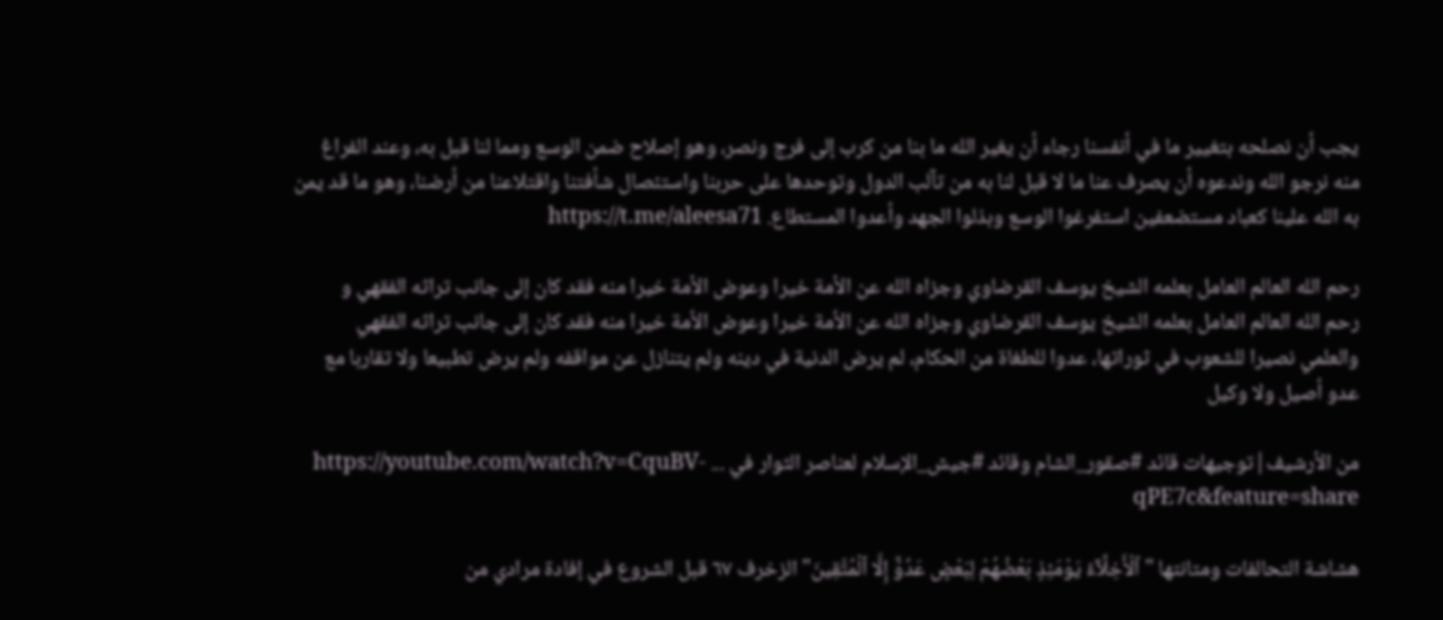يجب أن نصلحه بتغيير ما في أنفسنا رجاء أن يغير الله ما بنا من كرب إلى فرج ونصر، وهو إصلاح ضمن الوسع ومما لنا قبل به، وعند الفراغ منه نرجو الله وندعوه أن يصرف عنا ما لا قبل لنا به من تآلب الدول وتوحدها على حربنا واستئصال شأفتنا واقتلاعنا من أرضنا، وهو ما قد يمن به الله علينا كعباد مستضعفين استفرغوا الوسع وبذلوا الجهد وأعدوا المستطاع. https://t.me/aleesa71

رحم الله العالم العامل بعلمه الشيخ يوسف القرضاوي وجزاه الله عن الأمة خيرا وعوض الأمة خيرا منه فقد كان إلى جانب تراثه الفقهي و
رحم الله العالم العامل بعلمه الشيخ يوسف القرضاوي وجزاه الله عن الأمة خيرا وعوض الأمة خيرا منه فقد كان إلى جانب تراثه الفقهي والعلمي نصيرا للشعوب في ثوراتها، عدوا للطغاة من الحكام، لم يرض الدنية في دينه ولم يتنازل عن مواقفه ولم يرض تطبيعا ولا تقاربا مع عدو أصيل ولا وكيل

من الأرشيف|توجيهات قائد #صقور_الشام وقائد #جيش_الإسلام لعناصر الثوار في ... https://youtube.com/watch?v=CquBV-qPE7c&feature=share

هشاشة التحالفات ومتانتها "ٱلْأَخِلَّآءُ يَوْمَئِذٍ بَعْضُهُمْ لِبَعْضٍ عَدُوٌّ إِلَّا ٱلْمُتَّقِينَ" الزخرف ٦٧ قبل الشروع في إفادة مرادي من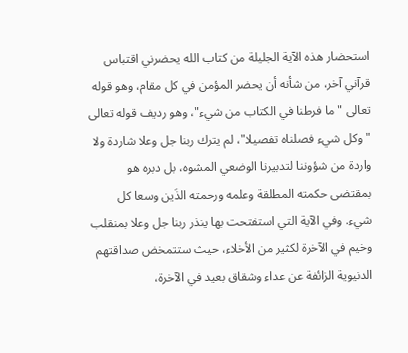استحضار هذه الآية الجليلة من كتاب الله يحضرني اقتباس قرآني آخر، من شأنه أن يحضر المؤمن في كل مقام، وهو قوله تعالى "ما فرطنا في الكتاب من شيء"، وهو رديف قوله تعالى "وكل شيء فصلناه تفصيلا"، لم يترك ربنا جل وعلا شاردة ولا واردة من شؤوننا لتدبيرنا الوضعي المشوه، بل دبره هو بمقتضى حكمته المطلقة وعلمه ورحمته الذَين وسعا كل شيء. وفي الآية التي استفتحت بها ينذر ربنا جل وعلا بمنقلب وخيم في الآخرة لكثير من الأخلاء، حيث ستتمخض صداقتهم الدنيوية الزائفة عن عداء وشقاق بعيد في الآخرة،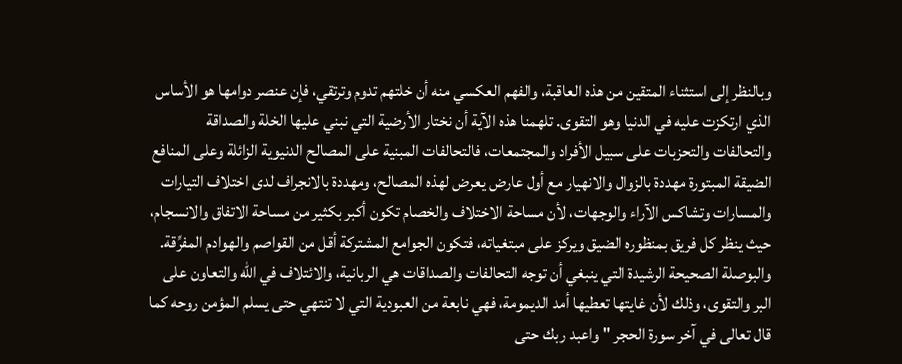وبالنظر إلى استثناء المتقين من هذه العاقبة، والفهم العكسي منه أن خلتهم تدوم وترتقي، فإن عنصر دوامها هو الأساس الذي ارتكزت عليه في الدنيا وهو التقوى. تلهمنا هذه الآية أن نختار الأرضية التي نبني عليها الخلة والصداقة والتحالفات والتحزبات على سبيل الأفراد والمجتمعات، فالتحالفات المبنية على المصالح الدنيوية الزائلة وعلى المنافع الضيقة المبتورة مهددة بالزوال والانهيار مع أول عارض يعرض لهذه المصالح، ومهددة بالانجراف لدى اختلاف التيارات والمسارات وتشاكس الآراء والوجهات، لأن مساحة الاختلاف والخصام تكون أكبر بكثير من مساحة الاتفاق والانسجام، حيث ينظر كل فريق بمنظوره الضيق ويركز على مبتغياته، فتكون الجوامع المشتركة أقل من القواصم والهوادم المفرِّقة. والبوصلة الصحيحة الرشيدة التي ينبغي أن توجه التحالفات والصداقات هي الربانية، والائتلاف في الله والتعاون على البر والتقوى، وذلك لأن غايتها تعطيها أمد الديمومة، فهي نابعة من العبودية التي لا تنتهي حتى يسلم المؤمن روحه كما قال تعالى في آخر سورة الحجر "واعبد ربك حتى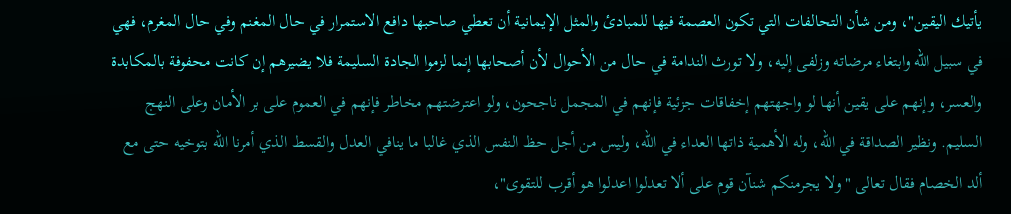يأتيك اليقين"، ومن شأن التحالفات التي تكون العصمة فيها للمبادئ والمثل الإيمانية أن تعطي صاحبها دافع الاستمرار في حال المغنم وفي حال المغرم، فهي في سبيل الله وابتغاء مرضاته وزلفى إليه، ولا تورث الندامة في حال من الأحوال لأن أصحابها إنما لزموا الجادة السليمة فلا يضيرهم إن كانت محفوفة بالمكابدة والعسر، وإنهم على يقين أنها لو واجهتهم إخفاقات جزئية فإنهم في المجمل ناجحون، ولو اعترضتهم مخاطر فإنهم في العموم على بر الأمان وعلى النهج السليم. ونظير الصداقة في الله، وله الأهمية ذاتها العداء في الله، وليس من أجل حظ النفس الذي غالبا ما ينافي العدل والقسط الذي أمرنا الله بتوخيه حتى مع ألد الخصام فقال تعالى "ولا يجرمنكم شنآن قوم على ألا تعدلوا اعدلوا هو أقرب للتقوى"،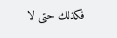فكذلك حتى لا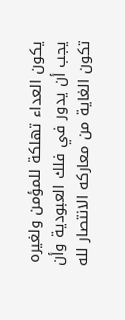يكون العداء تهلكة للمؤمن ولغيره يجب أن يدور في فلك العبودية وأن تكون الغاية من معاركه الانتصار لله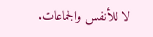لا للأنفس والجماعات.